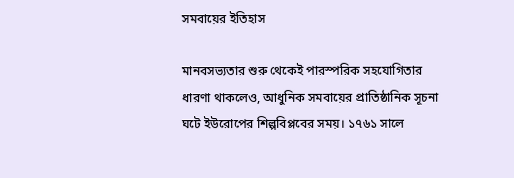সমবায়ের ইতিহাস

মানবসভ্যতার শুরু থেকেই পারস্পরিক সহযোগিতার ধারণা থাকলেও, আধুনিক সমবায়ের প্রাতিষ্ঠানিক সূচনা ঘটে ইউরোপের শিল্পবিপ্লবের সময়। ১৭৬১ সালে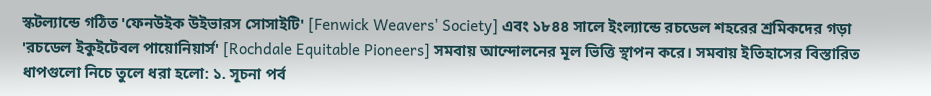স্কটল্যান্ডে গঠিত 'ফেনউইক উইভারস সোসাইটি' [Fenwick Weavers' Society] এবং ১৮৪৪ সালে ইংল্যান্ডে রচডেল শহরের শ্রমিকদের গড়া 'রচডেল ইকুইটেবল পায়োনিয়ার্স' [Rochdale Equitable Pioneers] সমবায় আন্দোলনের মূল ভিত্তি স্থাপন করে। সমবায় ইতিহাসের বিস্তারিত ধাপগুলো নিচে তুলে ধরা হলো: ১. সূচনা পর্ব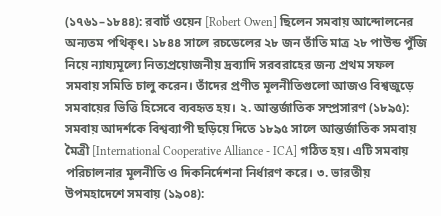(১৭৬১–১৮৪৪): রবার্ট ওয়েন [Robert Owen] ছিলেন সমবায় আন্দোলনের অন্যতম পথিকৃৎ। ১৮৪৪ সালে রচডেলের ২৮ জন তাঁতি মাত্র ২৮ পাউন্ড পুঁজি নিয়ে ন্যায্যমূল্যে নিত্যপ্রয়োজনীয় দ্রব্যাদি সরবরাহের জন্য প্রথম সফল সমবায় সমিতি চালু করেন। তাঁদের প্রণীত মূলনীতিগুলো আজও বিশ্বজুড়ে সমবায়ের ভিত্তি হিসেবে ব্যবহৃত হয়। ২. আন্তর্জাতিক সম্প্রসারণ (১৮৯৫): সমবায় আদর্শকে বিশ্বব্যাপী ছড়িয়ে দিতে ১৮৯৫ সালে আন্তর্জাতিক সমবায় মৈত্রী [International Cooperative Alliance - ICA] গঠিত হয়। এটি সমবায় পরিচালনার মূলনীতি ও দিকনির্দেশনা নির্ধারণ করে। ৩. ভারতীয় উপমহাদেশে সমবায় (১৯০৪):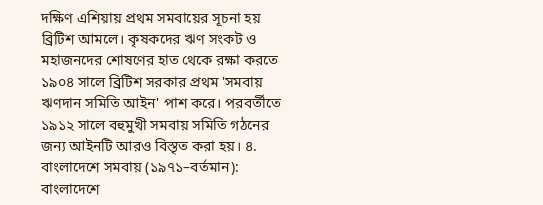দক্ষিণ এশিয়ায় প্রথম সমবায়ের সূচনা হয় ব্রিটিশ আমলে। কৃষকদের ঋণ সংকট ও মহাজনদের শোষণের হাত থেকে রক্ষা করতে ১৯০৪ সালে ব্রিটিশ সরকার প্রথম 'সমবায় ঋণদান সমিতি আইন' পাশ করে। পরবর্তীতে ১৯১২ সালে বহুমুখী সমবায় সমিতি গঠনের জন্য আইনটি আরও বিস্তৃত করা হয়। ৪. বাংলাদেশে সমবায় (১৯৭১–বর্তমান): বাংলাদেশে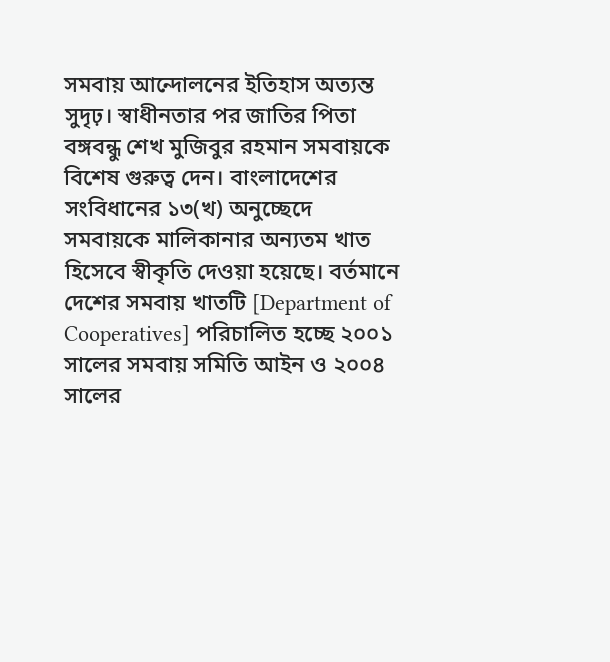সমবায় আন্দোলনের ইতিহাস অত্যন্ত সুদৃঢ়। স্বাধীনতার পর জাতির পিতা বঙ্গবন্ধু শেখ মুজিবুর রহমান সমবায়কে বিশেষ গুরুত্ব দেন। বাংলাদেশের সংবিধানের ১৩(খ) অনুচ্ছেদে সমবায়কে মালিকানার অন্যতম খাত হিসেবে স্বীকৃতি দেওয়া হয়েছে। বর্তমানে দেশের সমবায় খাতটি [Department of Cooperatives] পরিচালিত হচ্ছে ২০০১ সালের সমবায় সমিতি আইন ও ২০০৪ সালের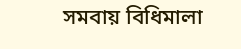সমবায় বিধিমালা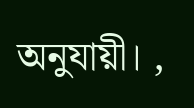অনুযায়ী। ,